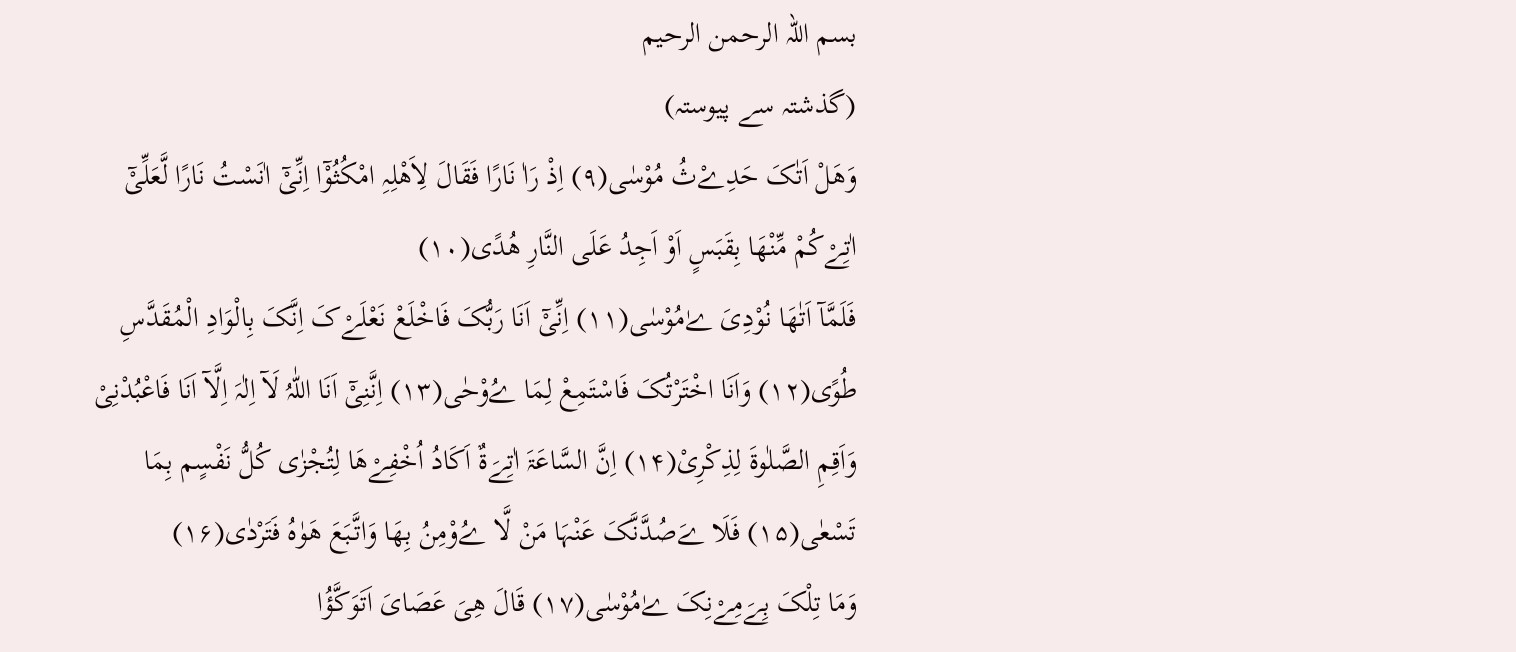بسم اللہ الرحمن الرحیم
(گذشتہ سے پیوستہ)
وَھَلْ اَتٰکَ حَدِےْثُ مُوْسٰی(۹) اِذْ رَاٰ نَارًا فَقَالَ لِاَھْلِہِ امْکُثُوْٓا اِنِّیْٓ اٰنَسْتُ نَارًا لَّعَلِّیْٓ اٰتِےْکُمْ مِّنْھَا بِقَبَسٍ اَوْ اَجِدُ عَلَی النَّارِ ھُدًی(۱۰)
فَلَمَّآ اَتٰھَا نُوْدِیَ ےٰمُوْسٰی(۱۱) اِنِّیْٓ اَنَا رَبُّکَ فَاخْلَعْ نَعْلَےْکَ اِنَّکَ بِالْوَادِ الْمُقَدَّسِ طُوًی(۱۲) وَاَنَا اخْتَرْتُکَ فَاسْتَمِعْ لِمَا ےُوْحٰی(۱۳) اِنَّنِیْٓ اَنَا اللّٰہُ لَآ اِلٰہَ اِلَّآ اَنَا فَاعْبُدْنِیْ وَاَقِمِ الصَّلٰوۃَ لِذِکْرِیْ(۱۴) اِنَّ السَّاعَۃَ اٰتِےَۃٌ اَکَادُ اُخْفِےْھَا لِتُجْزٰی کُلُّ نَفْسٍم بِمَا تَسْعٰی(۱۵) فَلَا ےَصُدَّنَّکَ عَنْہَا مَنْ لَّا ےُوْمِنُ بِھَا وَاتَّبَعَ ھَوٰہُ فَتَرْدٰی(۱۶)
وَمَا تِلْکَ بِےَمِےْنِکَ ےٰمُوْسٰی(۱۷) قَالَ ھِیَ عَصَایَ اَتَوَکَّؤُا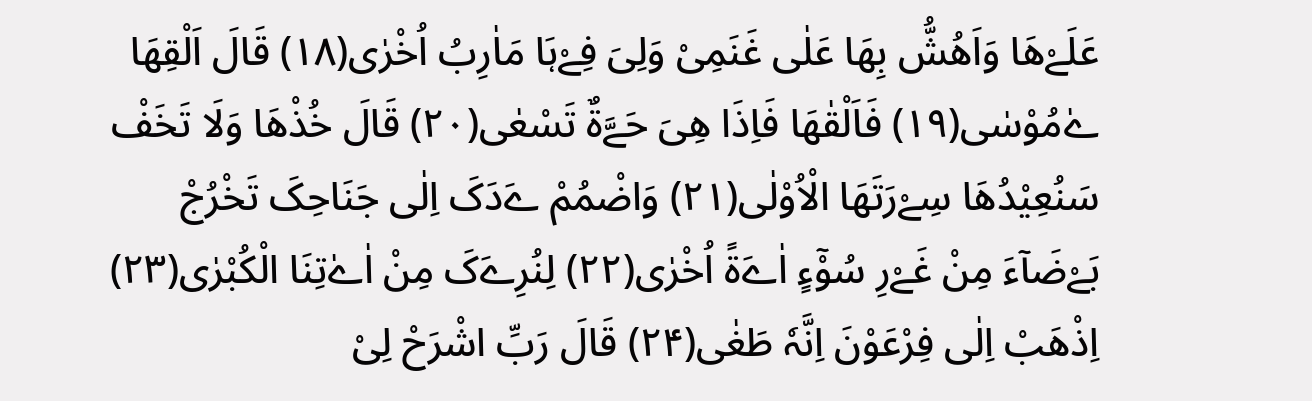عَلَےْھَا وَاَھُشُّ بِھَا عَلٰی غَنَمِیْ وَلِیَ فِےْہَا مَاٰرِبُ اُخْرٰی(۱۸) قَالَ اَلْقِھَا ےٰمُوْسٰی(۱۹) فَاَلْقٰھَا فَاِذَا ھِیَ حَےَّۃٌ تَسْعٰی(۲۰) قَالَ خُذْھَا وَلَا تَخَفْ سَنُعِیْدُھَا سِےْرَتَھَا الْاُوْلٰی(۲۱) وَاضْمُمْ ےَدَکَ اِلٰی جَنَاحِکَ تَخْرُجْ بَےْضَآءَ مِنْ غَےْرِ سُوْٓءٍ اٰےَۃً اُخْرٰی(۲۲) لِنُرِےَکَ مِنْ اٰےٰتِنَا الْکُبْرٰی(۲۳)
اِذْھَبْ اِلٰی فِرْعَوْنَ اِنَّہٗ طَغٰی(۲۴) قَالَ رَبِّ اشْرَحْ لِیْ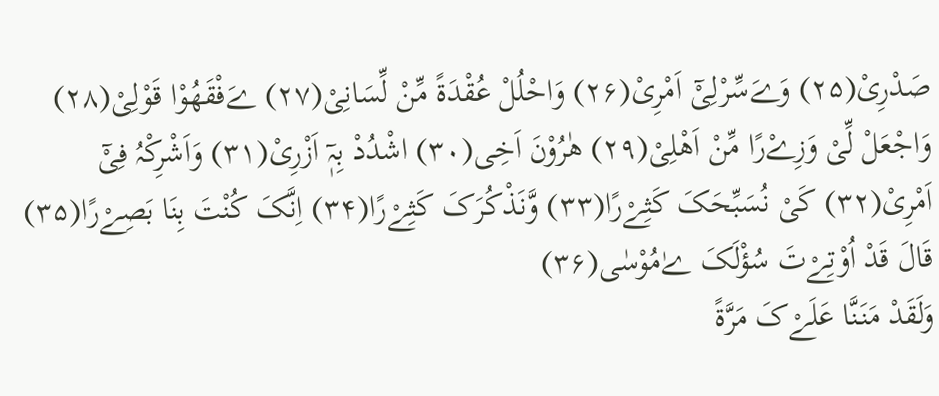صَدْرِیْ(۲۵) وَےَسِّرْلِیْٓ اَمْرِیْ(۲۶) وَاحْلُلْ عُقْدَۃً مِّنْ لِّسَانِیْ(۲۷) ےَفْقَھُوْا قَوْلِیْ(۲۸) وَاجْعَلْ لِّیْ وَزِےْرًا مِّنْ اَھْلِیْ(۲۹) ھٰرُوْنَ اَخِی(۳۰) اشْدُدْ بِہٖٓ اَزْرِیْ(۳۱) وَاَشْرِکْہُ فِیْٓ اَمْرِیْ(۳۲) کَیْ نُسَبِّحَکَ کَثِےْرًا(۳۳) وَّنَذْکُرَکَ کَثِےْرًا(۳۴) اِنَّکَ کُنْتَ بِنَا بَصِےْرًا(۳۵) قَالَ قَدْ اُوْتِےْتَ سُؤْلَکَ ےٰمُوْسٰی(۳۶)
وَلَقَدْ مَنَنَّا عَلَےْکَ مَرَّۃً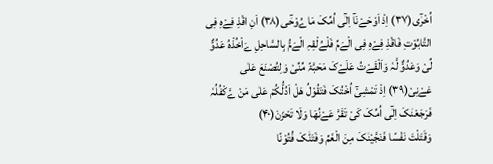اُخْرٰٓی(۳۷) اِذْ اَوْحَےْنَآ اِلٰٓی اُمِّکَ مَاےُوْحٰٓی(۳۸) اَنِ اقْذِ فِےْہِ فِی التَّابُوْتِ فَاقْذِ فِےْہِ فِی الْےَمِّ فَلْےُلْقِہِ الْےَمُّ بِالسَّاحِلِ ےَاْخُذْہُ عَدُوٌّ لِّیْ وَعَدُوٌّ لَّہٗ وَاَلْقَےْتُ عَلَےْکَ مَحَبَّۃً مِّنِّیْ وَلِتُصْنَعَ عَلٰی عَےْنِیْ(۳۹) اِذْ تَمْشِیْٓ اُخْتُکَ فَتَقُوْلُ ھَلْ اَدُلُّکُمْ عَلٰی مَنْ ےَّکْفُلُہٗ فَرَجَعْنٰکَ اِلٰٓی اُمِّکَ کَیْ تَقَرَّ عَےْنُھَا وَلَا تَحْزَنَ(۴۰)
وَقَتَلْتَ نَفْسًا فَنَجَّیْنٰکَ مِنَ الْغَمِّ وَفَتَنّٰکَ فُتُوْنًا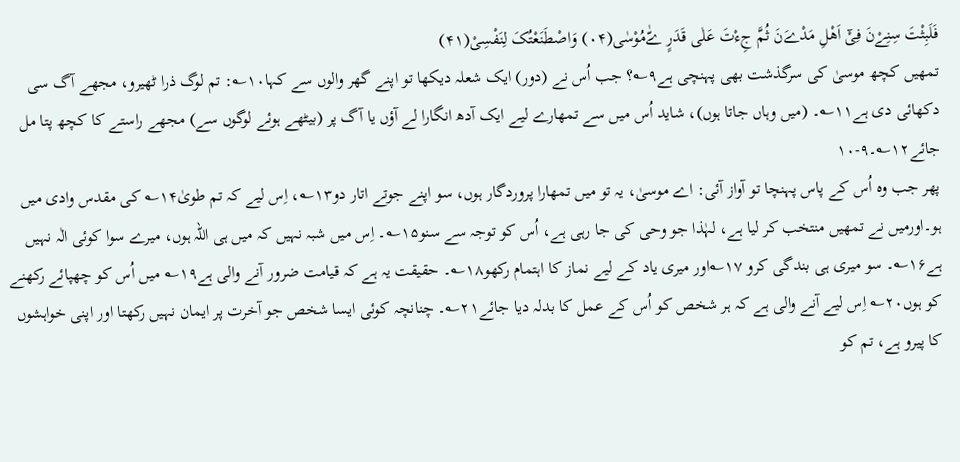فَلَبِثْتَ سِنِےْنَ فِیْٓ اَھْلِ مَدْےَنَ ثُمَّ جِءْتَ عَلٰی قَدَرٍ ےّٰمُوْسٰی(۰۴) وَاصْطَنَعْتُکَ لِنَفْسِیْ(۴۱)
تمھیں کچھ موسیٰ کی سرگذشت بھی پہنچی ہے۹؎؟ جب اُس نے (دور) ایک شعلہ دیکھا تو اپنے گھر والوں سے کہا۱۰؎: تم لوگ ذرا ٹھیرو، مجھے آگ سی دکھائی دی ہے۱۱؎۔ (میں وہاں جاتا ہوں)، شاید اُس میں سے تمھارے لیے ایک آدھ انگارا لے آؤں یا آگ پر (بیٹھے ہوئے لوگوں سے) مجھے راستے کا کچھ پتا مل جائے۱۲؎۔۹-۱۰
پھر جب وہ اُس کے پاس پہنچا تو آواز آئی: اے موسیٰ، یہ تو میں تمھارا پروردگار ہوں، سو اپنے جوتے اتار دو۱۳؎، اِس لیے کہ تم طویٰ۱۴؎ کی مقدس وادی میں ہو۔اورمیں نے تمھیں منتخب کر لیا ہے، لہٰذا جو وحی کی جا رہی ہے، اُس کو توجہ سے سنو۱۵؎۔ اِس میں شبہ نہیں کہ میں ہی اللہ ہوں، میرے سوا کوئی الٰہ نہیں ہے۱۶؎۔ سو میری ہی بندگی کرو ۱۷؎اور میری یاد کے لیے نماز کا اہتمام رکھو۱۸؎۔ حقیقت یہ ہے کہ قیامت ضرور آنے والی ہے۱۹؎ میں اُس کو چھپائے رکھنے کو ہوں۲۰؎ اِس لیے آنے والی ہے کہ ہر شخص کو اُس کے عمل کا بدلہ دیا جائے۲۱؎۔ چنانچہ کوئی ایسا شخص جو آخرت پر ایمان نہیں رکھتا اور اپنی خواہشوں کا پیرو ہے، تم کو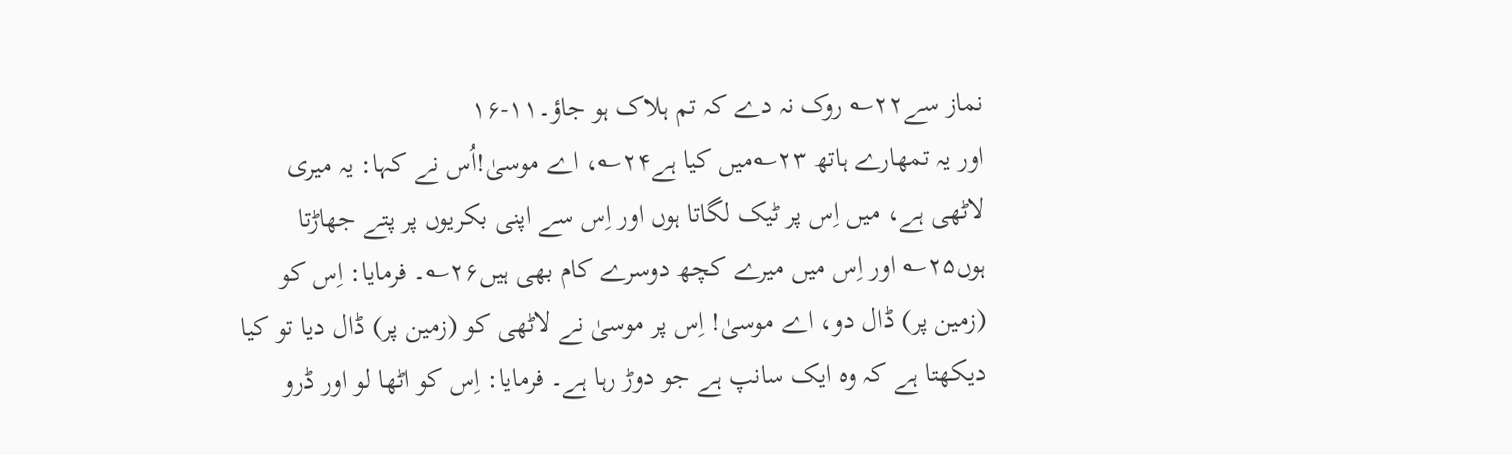نماز سے۲۲؎ روک نہ دے کہ تم ہلاک ہو جاؤ۔۱۱-۱۶
اور یہ تمھارے ہاتھ ۲۳؎میں کیا ہے۲۴؎، اے موسیٰ!اُس نے کہا: یہ میری لاٹھی ہے، میں اِس پر ٹیک لگاتا ہوں اور اِس سے اپنی بکریوں پر پتے جھاڑتا ہوں۲۵؎ اور اِس میں میرے کچھ دوسرے کام بھی ہیں۲۶؎۔ فرمایا: اِس کو (زمین پر) ڈال دو، اے موسیٰ! اِس پر موسیٰ نے لاٹھی کو (زمین پر) ڈال دیا تو کیا دیکھتا ہے کہ وہ ایک سانپ ہے جو دوڑ رہا ہے۔ فرمایا: اِس کو اٹھا لو اور ڈرو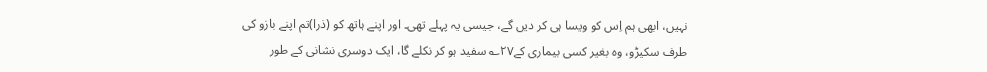نہیں، ابھی ہم اِس کو ویسا ہی کر دیں گے، جیسی یہ پہلے تھی۔ اور اپنے ہاتھ کو (ذرا)تم اپنے بازو کی طرف سکیڑو، وہ بغیر کسی بیماری کے۲۷؎ سفید ہو کر نکلے گا، ایک دوسری نشانی کے طور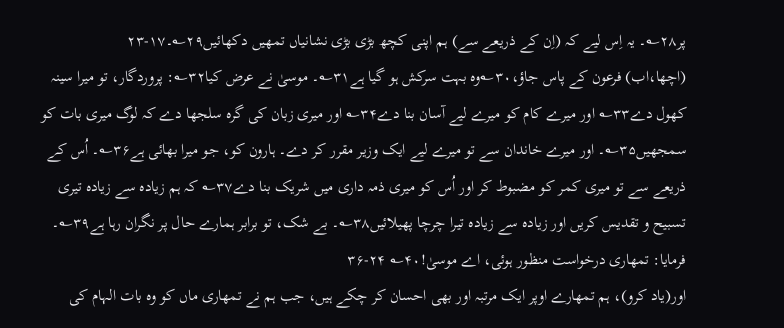پر۲۸؎۔ یہ اِس لیے کہ (اِن کے ذریعے سے) ہم اپنی کچھ بڑی بڑی نشانیاں تمھیں دکھائیں۲۹؎۔۱۷-۲۳
(اچھا،اب) فرعون کے پاس جاؤ،۳۰؎وہ بہت سرکش ہو گیا ہے۳۱؎۔ موسیٰ نے عرض کیا۳۲؎: پروردگار، تو میرا سینہ کھول دے۳۳؎ اور میرے کام کو میرے لیے آسان بنا دے۳۴؎ اور میری زبان کی گرہ سلجھا دے کہ لوگ میری بات کو سمجھیں۳۵؎۔ اور میرے خاندان سے تو میرے لیے ایک وزیر مقرر کر دے۔ ہارون کو، جو میرا بھائی ہے۳۶؎۔ اُس کے ذریعے سے تو میری کمر کو مضبوط کر اور اُس کو میری ذمہ داری میں شریک بنا دے۳۷؎ کہ ہم زیادہ سے زیادہ تیری تسبیح و تقدیس کریں اور زیادہ سے زیادہ تیرا چرچا پھیلائیں۳۸؎۔ بے شک، تو برابر ہمارے حال پر نگران رہا ہے۳۹؎۔ فرمایا: تمھاری درخواست منظور ہوئی، اے موسیٰ!۴۰؎ ۲۴-۳۶
اور(یاد کرو)، ہم تمھارے اوپر ایک مرتبہ اور بھی احسان کر چکے ہیں، جب ہم نے تمھاری ماں کو وہ بات الہام کی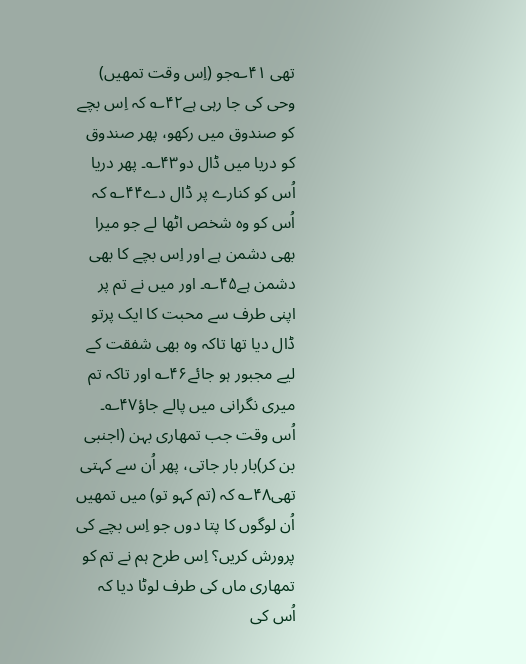تھی ۴۱؎جو (اِس وقت تمھیں) وحی کی جا رہی ہے۴۲؎ کہ اِس بچے کو صندوق میں رکھو، پھر صندوق کو دریا میں ڈال دو۴۳؎۔ پھر دریا اُس کو کنارے پر ڈال دے۴۴؎ کہ اُس کو وہ شخص اٹھا لے جو میرا بھی دشمن ہے اور اِس بچے کا بھی دشمن ہے۴۵؎۔ اور میں نے تم پر اپنی طرف سے محبت کا ایک پرتو ڈال دیا تھا تاکہ وہ بھی شفقت کے لیے مجبور ہو جائے۴۶؎ اور تاکہ تم میری نگرانی میں پالے جاؤ۴۷؎۔ اُس وقت جب تمھاری بہن (اجنبی بن کر)بار بار جاتی، پھر اُن سے کہتی تھی۴۸؎ کہ (تم کہو تو) میں تمھیں اُن لوگوں کا پتا دوں جو اِس بچے کی پرورش کریں؟ اِس طرح ہم نے تم کو تمھاری ماں کی طرف لوٹا دیا کہ اُس کی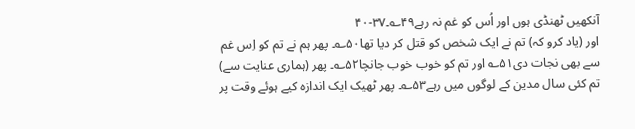آنکھیں ٹھنڈی ہوں اور اُس کو غم نہ رہے۴۹؎۔۳۷-۴۰
اور (یاد کرو کہ) تم نے ایک شخص کو قتل کر دیا تھا۵۰؎۔ پھر ہم نے تم کو اِس غم سے بھی نجات دی۵۱؎ اور تم کو خوب خوب جانچا۵۲؎۔ پھر (ہماری عنایت سے) تم کئی سال مدین کے لوگوں میں رہے۵۳؎۔ پھر ٹھیک ایک اندازہ کیے ہوئے وقت پر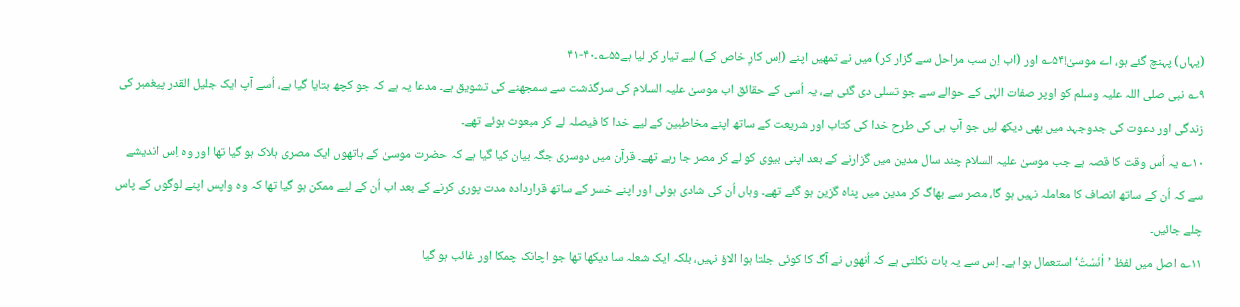(یہاں) پہنچ گئے ہو، اے موسیٰ!۵۴؎ اور (اب اِن سب مراحل سے گزار کر) میں نے تمھیں اپنے (اِس کارِ خاص کے) لیے تیار کر لیا ہے۵۵؎۔۴۰-۴۱
۹؎ نبی صلی اللہ علیہ وسلم کو اوپر صفات الہٰی کے حوالے سے جو تسلی دی گئی ہے، یہ اُسی کے حقائق اب موسیٰ علیہ السلام کی سرگذشت سے سمجھنے کی تشویق ہے۔ مدعا یہ ہے کہ جو کچھ بتایا گیا ہے، اُسے آپ ایک جلیل القدر پیغمبر کی زندگی اور دعوت کی جدوجہد میں بھی دیکھ لیں جو آپ ہی کی طرح خدا کی کتاب اور شریعت کے ساتھ اپنے مخاطبین کے لیے خدا کا فیصلہ لے کر مبعوث ہوئے تھے۔
۱۰؎ یہ اُس وقت کا قصہ ہے جب موسیٰ علیہ السلام چند سال مدین میں گزارنے کے بعد اپنی بیوی کو لے کر مصر جا رہے تھے۔ قرآن میں دوسری جگہ بیان کیا گیا ہے کہ حضرت موسیٰ کے ہاتھوں ایک مصری ہلاک ہو گیا تھا اور وہ اِس اندیشے سے کہ اُن کے ساتھ انصاف کا معاملہ نہیں ہو گا، مصر سے بھاگ کر مدین میں پناہ گزین ہو گئے تھے۔ وہاں اُن کی شادی ہوئی اور اپنے خسر کے ساتھ قراردادہ مدت پوری کرنے کے بعد اب اُن کے لیے ممکن ہو گیا تھا کہ وہ واپس اپنے لوگوں کے پاس چلے جائیں۔
۱۱؎ اصل میں لفظ ’اٰنَسْتُ‘ استعمال ہوا ہے۔ اِس سے یہ بات نکلتی ہے کہ اُنھوں نے آگ کا کوئی جلتا ہوا الاؤ نہیں، بلکہ ایک شعلہ سا دیکھا تھا جو اچانک چمکا اور غائب ہو گیا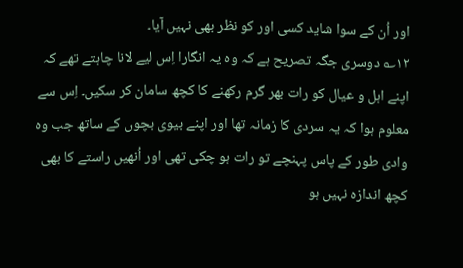اور اُن کے سوا شاید کسی اور کو نظر بھی نہیں آیا۔
۱۲؎ دوسری جگہ تصریح ہے کہ وہ یہ انگارا اِس لیے لانا چاہتے تھے کہ اپنے اہل و عیال کو رات بھر گرم رکھنے کا کچھ سامان کر سکیں۔ اِس سے معلوم ہوا کہ یہ سردی کا زمانہ تھا اور اپنے بیوی بچوں کے ساتھ جب وہ وادی طور کے پاس پہنچے تو رات ہو چکی تھی اور اُنھیں راستے کا بھی کچھ اندازہ نہیں ہو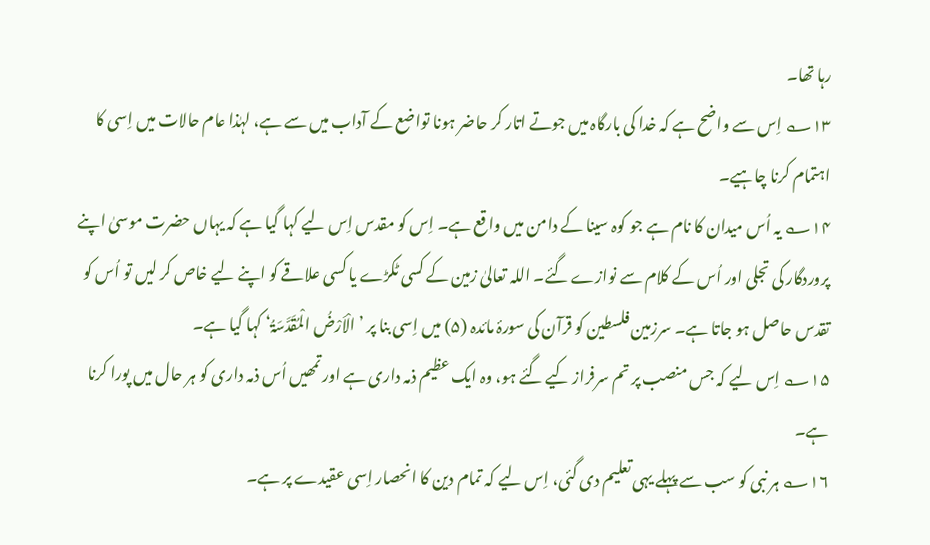رہا تھا۔
۱۳؎ اِس سے واضح ہے کہ خدا کی بارگاہ میں جوتے اتار کر حاضر ہونا تواضع کے آداب میں سے ہے، لہٰذا عام حالات میں اِسی کا اہتمام کرنا چاہیے۔
۱۴؎ یہ اُس میدان کا نام ہے جو کوہ سینا کے دامن میں واقع ہے۔ اِس کو مقدس اِس لیے کہا گیا ہے کہ یہاں حضرت موسیٰ اپنے پروردگار کی تجلی اور اُس کے کلام سے نوازے گئے۔ اللہ تعالیٰ زمین کے کسی ٹکڑے یا کسی علاقے کو اپنے لیے خاص کر لیں تو اُس کو تقدس حاصل ہو جاتا ہے۔ سرزمین فلسطین کو قرآن کی سورۂ مائدہ (۵) میں اِسی بنا پر ’الْاَرْضُ الْمُقَدَّسَۃُ‘ کہا گیا ہے۔
۱۵؎ اِس لیے کہ جس منصب پر تم سرفراز کیے گئے ہو، وہ ایک عظیم ذمہ داری ہے اور تمھیں اُس ذمہ داری کو ہر حال میں پورا کرنا ہے۔
۱۶؎ ہر نبی کو سب سے پہلے یہی تعلیم دی گئی، اِس لیے کہ تمام دین کا انحصار اِسی عقیدے پر ہے۔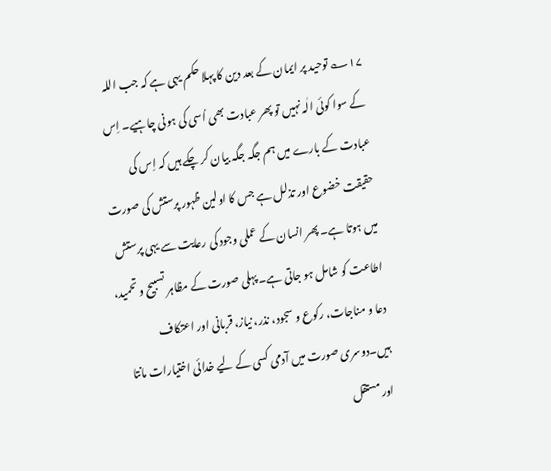۱۷؎ توحید پر ایمان کے بعد دین کا پہلا حکم یہی ہے کہ جب اللہ کے سوا کوئی الٰہ نہیں تو پھر عبادت بھی اُسی کی ہونی چاہیے۔ اِس عبادت کے بارے میں ہم جگہ جگہ بیان کر چکے ہیں کہ اِس کی حقیقت خضوع اور تذلل ہے جس کا اولین ظہور پرستش کی صورت میں ہوتا ہے۔ پھر انسان کے عملی وجود کی رعایت سے یہی پرستش اطاعت کو شامل ہو جاتی ہے۔ پہلی صورت کے مظاہر تسبیح و تحمید، دعا و مناجات، رکوع و سجود، نذر، نیاز، قربانی اور اعتکاف ہیں۔دوسری صورت میں آدمی کسی کے لیے خدائی اختیارات مانتا اور مستقل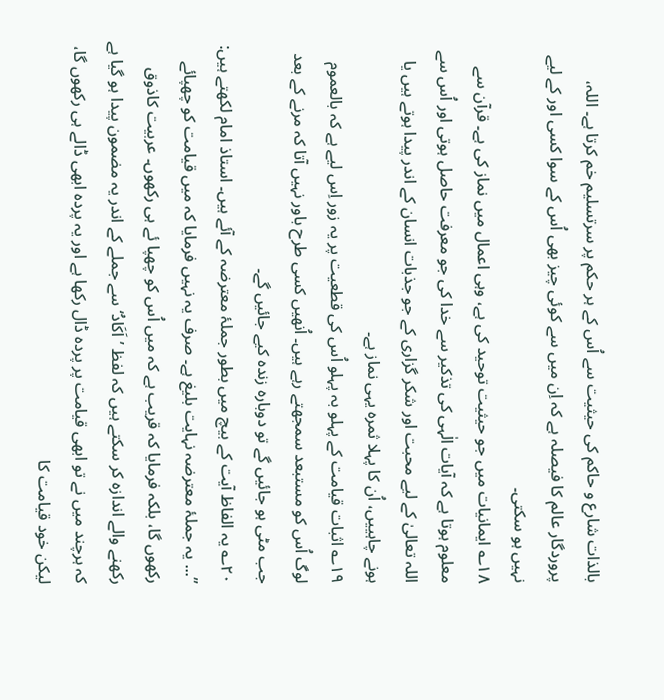بالذات شارع و حاکم کی حیثیت سے اُس کے ہر حکم پر سرتسلیم خم کرتا ہے۔ اللہ، پروردگار عالم کا فیصلہ ہے کہ اِن میں سے کوئی چیز بھی اُس کے سوا کسی اور کے لیے نہیں ہو سکتی۔
۱۸؎ ایمانیات میں جو حیثیت توحید کی ہے، وہی اعمال میں نماز کی ہے۔ قرآن سے معلوم ہوتا ہے کہ آیات الٰہی کی تذکیر سے خدا کی جو معرفت حاصل ہوتی اور اُس سے اللہ تعالیٰ کے لیے محبت اور شکر گزاری کے جو جذبات انسان کے اندر پیدا ہوتے ہیں یا ہونے چاہییں، اُن کا پہلا ثمرہ یہی نماز ہے۔
۱۹؎ اثبات قیامت کے پہلو بہ پہلو اُس کی قطعیت پر یہ زور اِس لیے ہے کہ بالعموم لوگ اُس کو مستبعد سمجھتے رہے ہیں۔ اُنھیں کسی طرح باور نہیں آتا کہ مرنے کے بعد جب مٹی ہو جائیں گے تو دوبارہ زندہ کیے جائیں گے۔
۲۰؎ یہ الفاظ آیت کے بیچ میں بطور جملۂ معترضہ کے آئے ہیں۔ استاذ امام لکھتے ہیں:
”... یہ جملۂ معترضہ نہایت بلیغ ہے۔ صرف یہ نہیں فرمایا کہ میں قیامت کو چھپائے رکھوں گا، بلکہ فرمایا کہ قریب ہے کہ میں اُس کو چھپا ئے ہی رکھوں۔ عربیت کاذوق رکھنے والے اندازہ کر سکتے ہیں کہ لفظ ’اَکَادُ‘ سے جملے کے اندر یہ مضمون پیدا ہو گیا ہے کہ ہرچند میں نے تو ابھی قیامت پر پردہ ڈال رکھا ہے اور یہ پردہ ابھی ڈالے ہی رکھوں گا، لیکن خود قیامت کا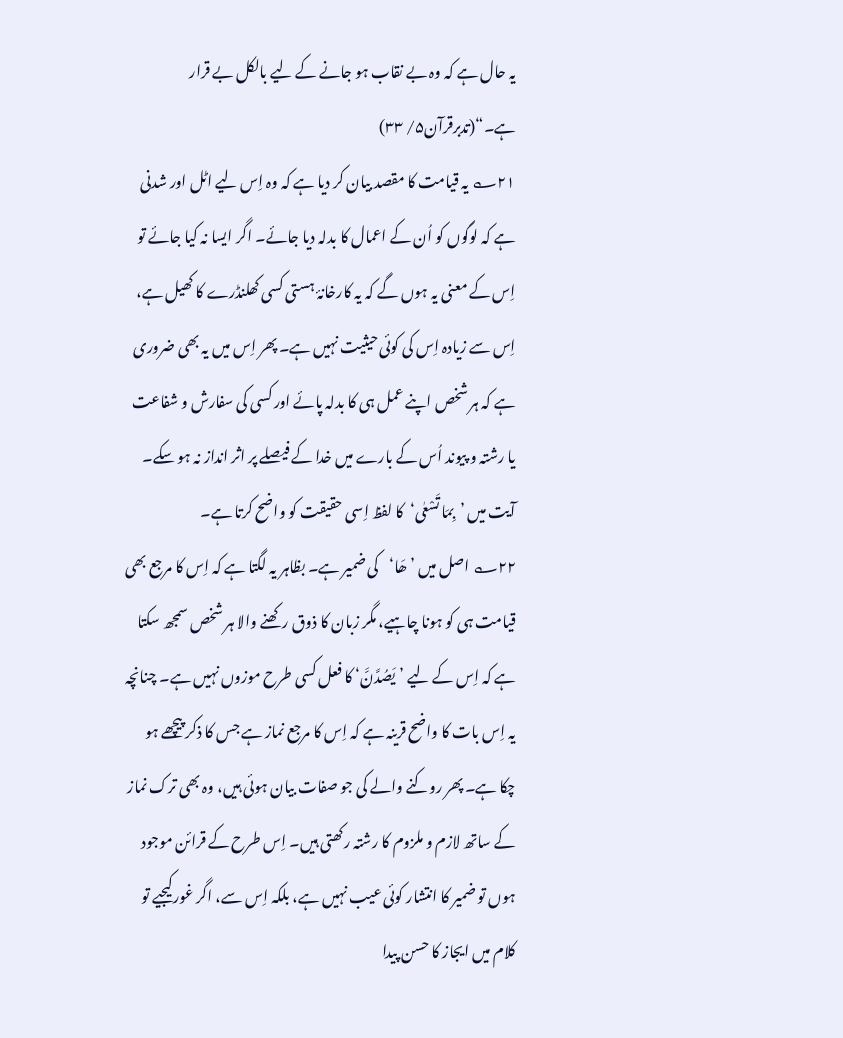یہ حال ہے کہ وہ بے نقاب ہو جانے کے لیے بالکل بے قرار ہے۔“(تدبرقرآن۵/ ۳۳)
۲۱؎ یہ قیامت کا مقصد بیان کر دیا ہے کہ وہ اِس لیے اٹل اور شدنی ہے کہ لوگوں کو اُن کے اعمال کا بدلہ دیا جائے۔ اگر ایسا نہ کیا جائے تو اِس کے معنی یہ ہوں گے کہ یہ کارخانۂ ہستی کسی کھلنڈرے کا کھیل ہے، اِس سے زیادہ اِس کی کوئی حیثیت نہیں ہے۔ پھر اِس میں یہ بھی ضروری ہے کہ ہر شخص اپنے عمل ہی کا بدلہ پائے اور کسی کی سفارش و شفاعت یا رشتہ و پیوند اُس کے بارے میں خدا کے فیصلے پر اثر انداز نہ ہو سکے۔ آیت میں ’بِمَا تَسْعٰی‘کا لفظ اِسی حقیقت کو واضح کرتا ہے۔
۲۲؎ اصل میں ’ھَا‘کی ضمیر ہے۔ بظاہر یہ لگتا ہے کہ اِس کا مرجع بھی قیامت ہی کو ہونا چاہیے، مگر زبان کا ذوق رکھنے والا ہر شخص سمجھ سکتا ہے کہ اِس کے لیے ’یَصُدَّنَّ‘ کا فعل کسی طرح موزوں نہیں ہے۔ چنانچہ یہ اِس بات کا واضح قرینہ ہے کہ اِس کا مرجع نماز ہے جس کا ذکر پیچھے ہو چکا ہے۔ پھر روکنے والے کی جو صفات بیان ہوئی ہیں، وہ بھی ترک نماز کے ساتھ لازم و ملزوم کا رشتہ رکھتی ہیں۔ اِس طرح کے قرائن موجود ہوں تو ضمیر کا انتشار کوئی عیب نہیں ہے، بلکہ اِس سے، اگر غورکیجیے تو کلام میں ایجاز کا حسن پیدا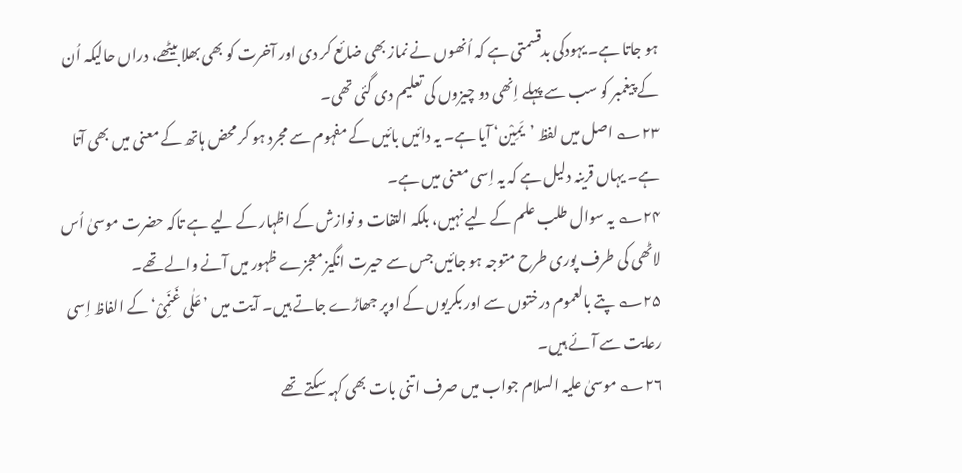ہو جاتا ہے۔ یہودکی بدقسمتی ہے کہ اُنھوں نے نماز بھی ضائع کر دی اور آخرت کو بھی بھلا بیٹھے، دراں حالیکہ اُن کے پیغمبر کو سب سے پہلے اِنھی دو چیزوں کی تعلیم دی گئی تھی۔
۲۳؎ اصل میں لفظ ’یَمِیْن‘ آیا ہے۔ یہ دائیں بائیں کے مفہوم سے مجرد ہو کر محض ہاتھ کے معنی میں بھی آتا ہے۔ یہاں قرینہ دلیل ہے کہ یہ اِسی معنی میں ہے۔
۲۴؎ یہ سوال طلب علم کے لیے نہیں، بلکہ التفات و نوازش کے اظہار کے لیے ہے تاکہ حضرت موسیٰ اُس لاٹھی کی طرف پوری طرح متوجہ ہو جائیں جس سے حیرت انگیز معجزے ظہور میں آنے والے تھے۔
۲۵؎ پتے بالعموم درختوں سے اور بکریوں کے اوپر جھاڑے جاتے ہیں۔ آیت میں ’عَلٰی غَنَمِیْ‘ کے الفاظ اِسی رعایت سے آئے ہیں۔
۲۶؎ موسیٰ علیہ السلام جواب میں صرف اتنی بات بھی کہہ سکتے تھے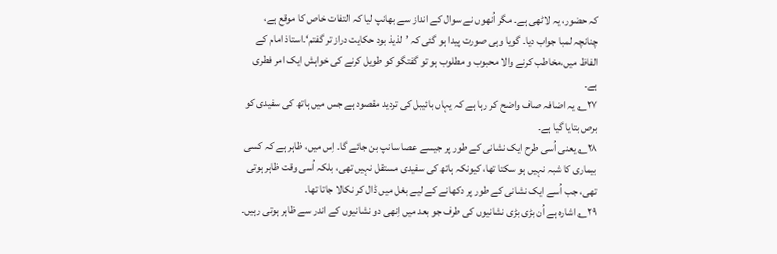کہ حضور، یہ لاٹھی ہے۔ مگر اُنھوں نے سوال کے انداز سے بھانپ لیا کہ التفات خاص کا موقع ہے، چنانچہ لمبا جواب دیا۔ گویا وہی صورت پیدا ہو گئی کہ ’لذیذ بود حکایت دراز تر گفتم‘۔استاذ امام کے الفاظ میں،مخاطب کرنے والا محبوب و مطلوب ہو تو گفتگو کو طویل کرنے کی خواہش ایک امر فطری ہے۔
۲۷؎ یہ اضافہ صاف واضح کر رہا ہے کہ یہاں بائیبل کی تردید مقصود ہے جس میں ہاتھ کی سفیدی کو برص بتایا گیا ہے۔
۲۸؎ یعنی اُسی طرح ایک نشانی کے طور پر جیسے عصا سانپ بن جائے گا۔ اِس میں، ظاہر ہے کہ کسی بیماری کا شبہ نہیں ہو سکتا تھا، کیونکہ ہاتھ کی سفیدی مستقل نہیں تھی، بلکہ اُسی وقت ظاہر ہوتی تھی، جب اُسے ایک نشانی کے طور پر دکھانے کے لیے بغل میں ڈال کر نکالا جاتا تھا۔
۲۹؎ اشارہ ہے اُن بڑی بڑی نشانیوں کی طرف جو بعد میں اِنھی دو نشانیوں کے اندر سے ظاہر ہوتی رہیں۔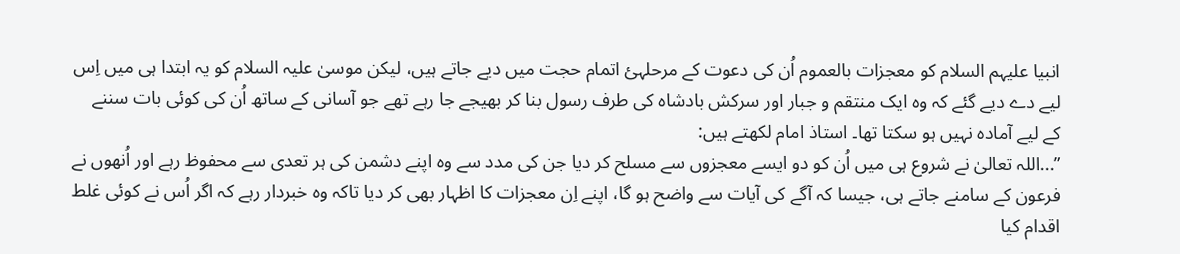انبیا علیہم السلام کو معجزات بالعموم اُن کی دعوت کے مرحلہئ اتمام حجت میں دیے جاتے ہیں، لیکن موسیٰ علیہ السلام کو یہ ابتدا ہی میں اِس لیے دے دیے گئے کہ وہ ایک منتقم و جبار اور سرکش بادشاہ کی طرف رسول بنا کر بھیجے جا رہے تھے جو آسانی کے ساتھ اُن کی کوئی بات سننے کے لیے آمادہ نہیں ہو سکتا تھا۔ استاذ امام لکھتے ہیں:
”...اللہ تعالیٰ نے شروع ہی میں اُن کو دو ایسے معجزوں سے مسلح کر دیا جن کی مدد سے وہ اپنے دشمن کی ہر تعدی سے محفوظ رہے اور اُنھوں نے فرعون کے سامنے جاتے ہی، جیسا کہ آگے کی آیات سے واضح ہو گا، اپنے اِن معجزات کا اظہار بھی کر دیا تاکہ وہ خبردار رہے کہ اگر اُس نے کوئی غلط اقدام کیا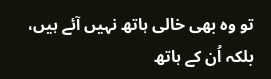تو وہ بھی خالی ہاتھ نہیں آئے ہیں، بلکہ اُن کے ہاتھ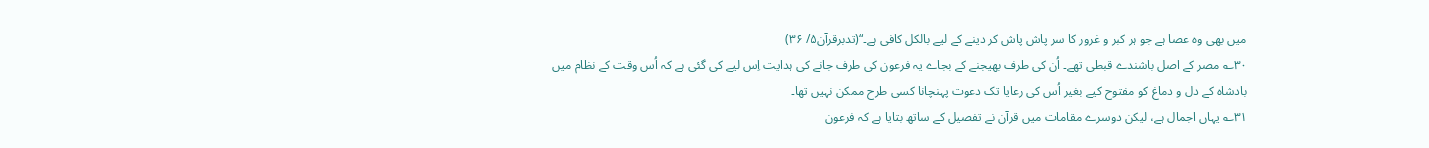میں بھی وہ عصا ہے جو ہر کبر و غرور کا سر پاش پاش کر دینے کے لیے بالکل کافی ہے۔“(تدبرقرآن۵/ ۳۶)
۳۰؎ مصر کے اصل باشندے قبطی تھے۔ اُن کی طرف بھیجنے کے بجاے یہ فرعون کی طرف جانے کی ہدایت اِس لیے کی گئی ہے کہ اُس وقت کے نظام میں بادشاہ کے دل و دماغ کو مفتوح کیے بغیر اُس کی رعایا تک دعوت پہنچانا کسی طرح ممکن نہیں تھا۔
۳۱؎ یہاں اجمال ہے، لیکن دوسرے مقامات میں قرآن نے تفصیل کے ساتھ بتایا ہے کہ فرعون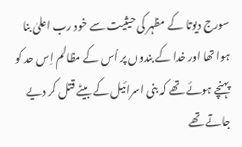سورج دیوتا کے مظہر کی حیثیت سے خود رب اعلیٰ بنا ہوا تھا اور خدا کے بندوں پر اُس کے مظالم اِس حد کو پہنچے ہوئے تھے کہ بنی اسرائیل کے بیٹے قتل کر دیے جاتے تھے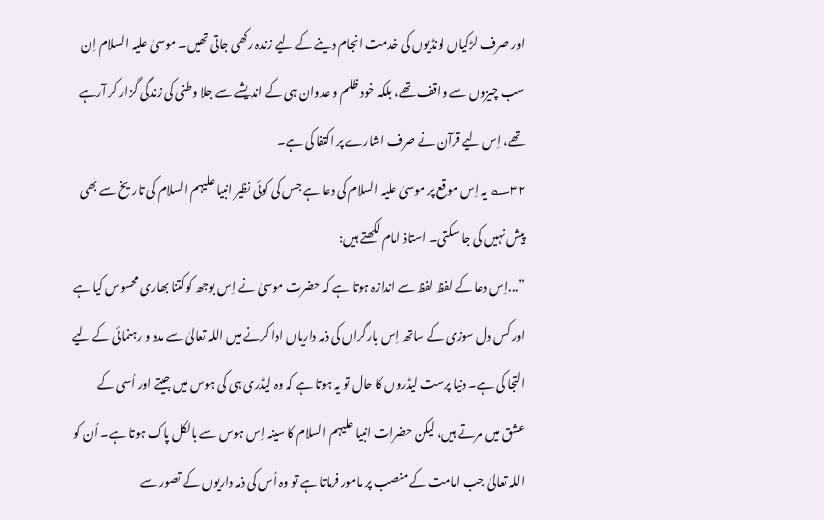اور صرف لڑکیاں لونڈیوں کی خدمت انجام دینے کے لیے زندہ رکھی جاتی تھیں۔ موسیٰ علیہ السلام اِن سب چیزوں سے واقف تھے، بلکہ خود ظلم و عدوان ہی کے اندیشے سے جلا وطنی کی زندگی گزار کر آرہے تھے، اِس لیے قرآن نے صرف اشارے پر اکتفا کی ہے۔
۳۲؎ یہ اِس موقع پر موسیٰ علیہ السلام کی دعا ہے جس کی کوئی نظیر انبیا علیہم السلام کی تاریخ سے بھی پیش نہیں کی جا سکتی۔ استاذ امام لکھتے ہیں:
”...اِس دعا کے لفظ لفظ سے اندازہ ہوتا ہے کہ حضرت موسیٰ نے اِس بوجھ کوکتنا بھاری محسوس کیا ہے اور کس دل سوزی کے ساتھ اِس بارگراں کی ذمہ داریاں ادا کرنے میں اللہ تعالیٰ سے مدد و رہنمائی کے لیے التجا کی ہے۔ دنیا پرست لیڈروں کا حال تو یہ ہوتا ہے کہ وہ لیڈری ہی کی ہوس میں جیتے اور اُسی کے عشق میں مرتے ہیں، لیکن حضرات انبیا علیہم السلام کا سینہ اِس ہوس سے بالکل پاک ہوتا ہے۔ اُن کو اللہ تعالیٰ جب امامت کے منصب پر مامور فرماتا ہے تو وہ اُس کی ذمہ داریوں کے تصور سے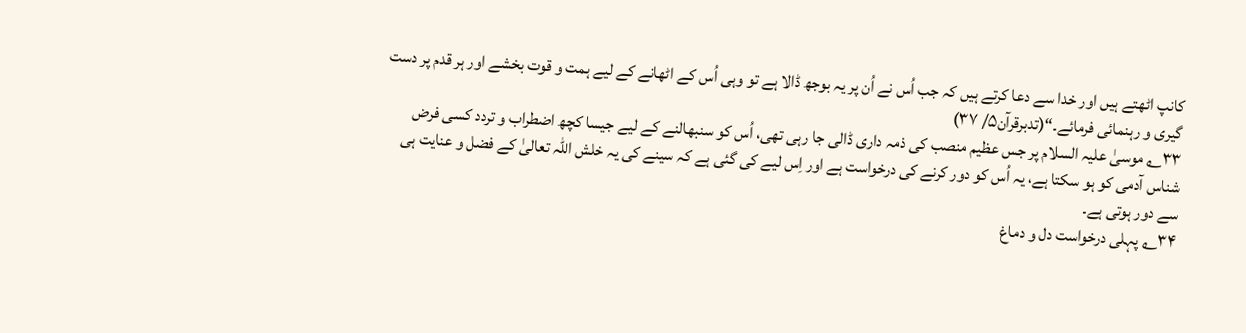کانپ اٹھتے ہیں اور خدا سے دعا کرتے ہیں کہ جب اُس نے اُن پر یہ بوجھ ڈالا ہے تو وہی اُس کے اٹھانے کے لیے ہمت و قوت بخشے اور ہر قدم پر دست گیری و رہنمائی فرمائے۔“(تدبرقرآن۵/ ۳۷)
۳۳؎ موسیٰ علیہ السلام پر جس عظیم منصب کی ذمہ داری ڈالی جا رہی تھی، اُس کو سنبھالنے کے لیے جیسا کچھ اضطراب و تردد کسی فرض شناس آدمی کو ہو سکتا ہے، یہ اُس کو دور کرنے کی درخواست ہے اور اِس لیے کی گئی ہے کہ سینے کی یہ خلش اللہ تعالیٰ کے فضل و عنایت ہی سے دور ہوتی ہے۔
۳۴؎ پہلی درخواست دل و دماغ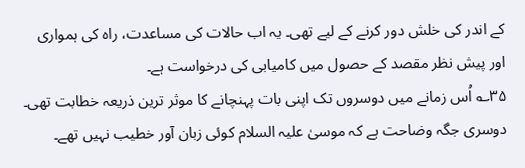کے اندر کی خلش دور کرنے کے لیے تھی۔ یہ اب حالات کی مساعدت، راہ کی ہمواری اور پیش نظر مقصد کے حصول میں کامیابی کی درخواست ہے۔
۳۵؎ اُس زمانے میں دوسروں تک اپنی بات پہنچانے کا موثر ترین ذریعہ خطابت تھی۔ دوسری جگہ وضاحت ہے کہ موسیٰ علیہ السلام کوئی زبان آور خطیب نہیں تھے۔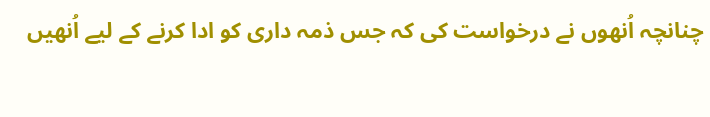چنانچہ اُنھوں نے درخواست کی کہ جس ذمہ داری کو ادا کرنے کے لیے اُنھیں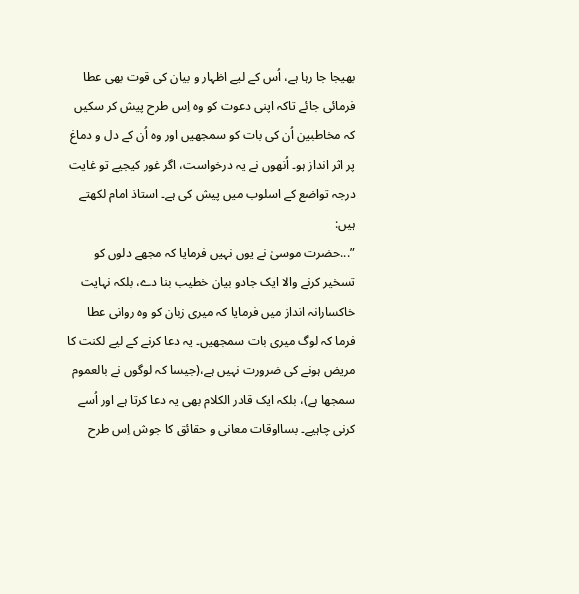بھیجا جا رہا ہے، اُس کے لیے اظہار و بیان کی قوت بھی عطا فرمائی جائے تاکہ اپنی دعوت کو وہ اِس طرح پیش کر سکیں کہ مخاطبین اُن کی بات کو سمجھیں اور وہ اُن کے دل و دماغ پر اثر انداز ہو۔ اُنھوں نے یہ درخواست، اگر غور کیجیے تو غایت درجہ تواضع کے اسلوب میں پیش کی ہے۔ استاذ امام لکھتے ہیں:
”...حضرت موسیٰ نے یوں نہیں فرمایا کہ مجھے دلوں کو تسخیر کرنے والا ایک جادو بیان خطیب بنا دے، بلکہ نہایت خاکسارانہ انداز میں فرمایا کہ میری زبان کو وہ روانی عطا فرما کہ لوگ میری بات سمجھیں۔ یہ دعا کرنے کے لیے لکنت کا مریض ہونے کی ضرورت نہیں ہے،(جیسا کہ لوگوں نے بالعموم سمجھا ہے)، بلکہ ایک قادر الکلام بھی یہ دعا کرتا ہے اور اُسے کرنی چاہیے۔ بسااوقات معانی و حقائق کا جوش اِس طرح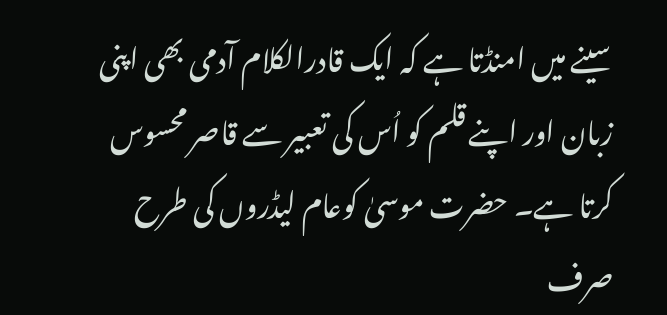سینے میں امنڈتا ہے کہ ایک قادرالکلام آدمی بھی اپنی زبان اور اپنے قلم کو اُس کی تعبیر سے قاصر محسوس کرتا ہے۔ حضرت موسیٰ کوعام لیڈروں کی طرح صرف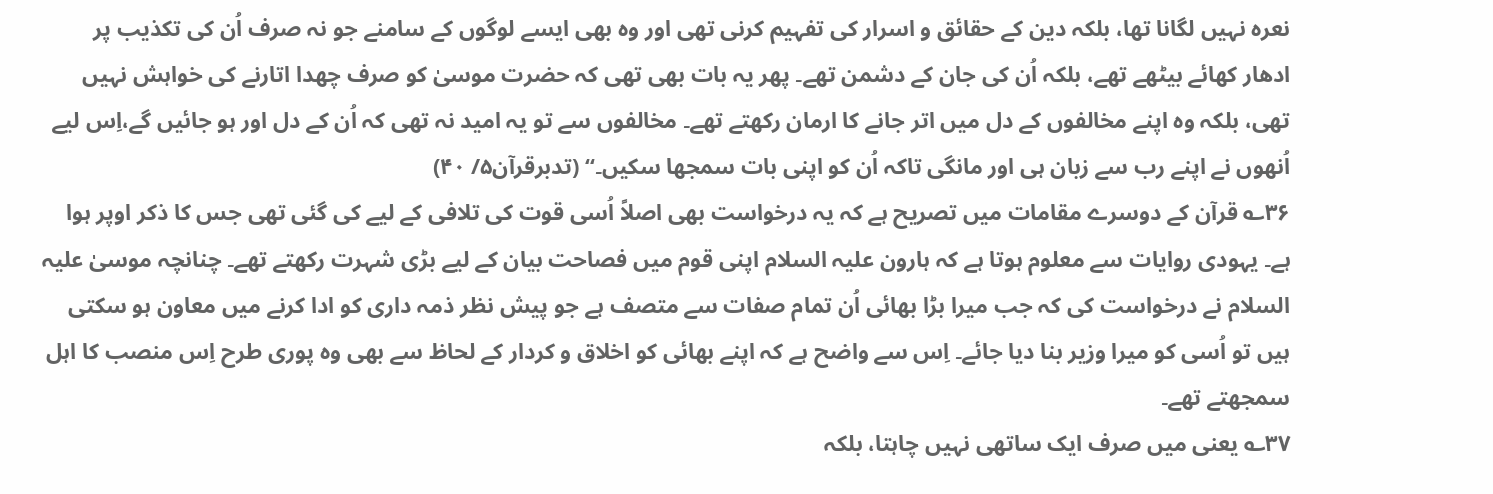نعرہ نہیں لگانا تھا، بلکہ دین کے حقائق و اسرار کی تفہیم کرنی تھی اور وہ بھی ایسے لوگوں کے سامنے جو نہ صرف اُن کی تکذیب پر ادھار کھائے بیٹھے تھے، بلکہ اُن کی جان کے دشمن تھے۔ پھر یہ بات بھی تھی کہ حضرت موسیٰ کو صرف چھدا اتارنے کی خواہش نہیں تھی، بلکہ وہ اپنے مخالفوں کے دل میں اتر جانے کا ارمان رکھتے تھے۔ مخالفوں سے تو یہ امید نہ تھی کہ اُن کے دل اور ہو جائیں گے،اِس لیے اُنھوں نے اپنے رب سے زبان ہی اور مانگی تاکہ اُن کو اپنی بات سمجھا سکیں۔“ (تدبرقرآن۵/ ۴۰)
۳۶؎ قرآن کے دوسرے مقامات میں تصریح ہے کہ یہ درخواست بھی اصلاً اُسی قوت کی تلافی کے لیے کی گئی تھی جس کا ذکر اوپر ہوا ہے۔ یہودی روایات سے معلوم ہوتا ہے کہ ہارون علیہ السلام اپنی قوم میں فصاحت بیان کے لیے بڑی شہرت رکھتے تھے۔ چنانچہ موسیٰ علیہ السلام نے درخواست کی کہ جب میرا بڑا بھائی اُن تمام صفات سے متصف ہے جو پیش نظر ذمہ داری کو ادا کرنے میں معاون ہو سکتی ہیں تو اُسی کو میرا وزیر بنا دیا جائے۔ اِس سے واضح ہے کہ اپنے بھائی کو اخلاق و کردار کے لحاظ سے بھی وہ پوری طرح اِس منصب کا اہل سمجھتے تھے۔
۳۷؎ یعنی میں صرف ایک ساتھی نہیں چاہتا، بلکہ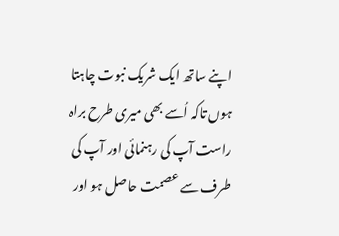اپنے ساتھ ایک شریک نبوت چاہتا ہوں تاکہ اُسے بھی میری طرح براہ راست آپ کی رہنمائی اور آپ کی طرف سے عصمت حاصل ہو اور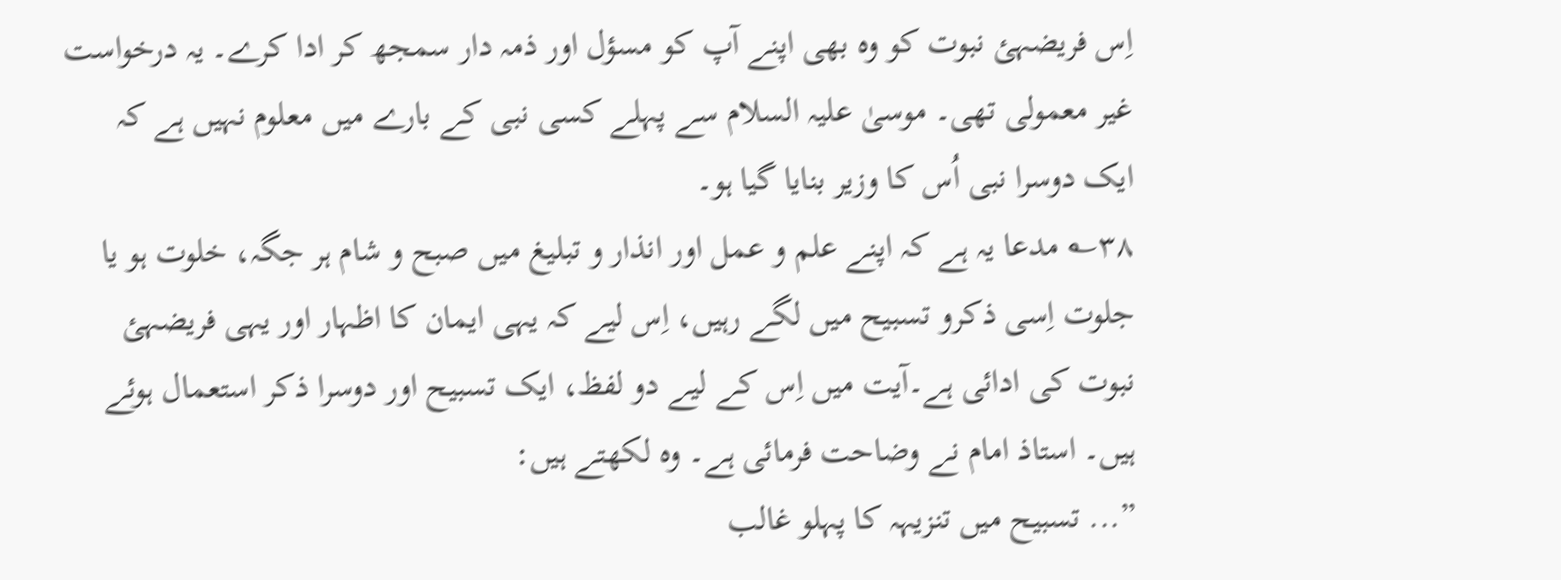اِس فریضہئ نبوت کو وہ بھی اپنے آپ کو مسؤل اور ذمہ دار سمجھ کر ادا کرے۔ یہ درخواست غیر معمولی تھی۔ موسیٰ علیہ السلام سے پہلے کسی نبی کے بارے میں معلوم نہیں ہے کہ ایک دوسرا نبی اُس کا وزیر بنایا گیا ہو۔
۳۸؎ مدعا یہ ہے کہ اپنے علم و عمل اور انذار و تبلیغ میں صبح و شام ہر جگہ، خلوت ہو یا جلوت اِسی ذکرو تسبیح میں لگے رہیں، اِس لیے کہ یہی ایمان کا اظہار اور یہی فریضہئ نبوت کی ادائی ہے۔آیت میں اِس کے لیے دو لفظ، ایک تسبیح اور دوسرا ذکر استعمال ہوئے ہیں۔ استاذ امام نے وضاحت فرمائی ہے۔ وہ لکھتے ہیں:
”... تسبیح میں تنزیہہ کا پہلو غالب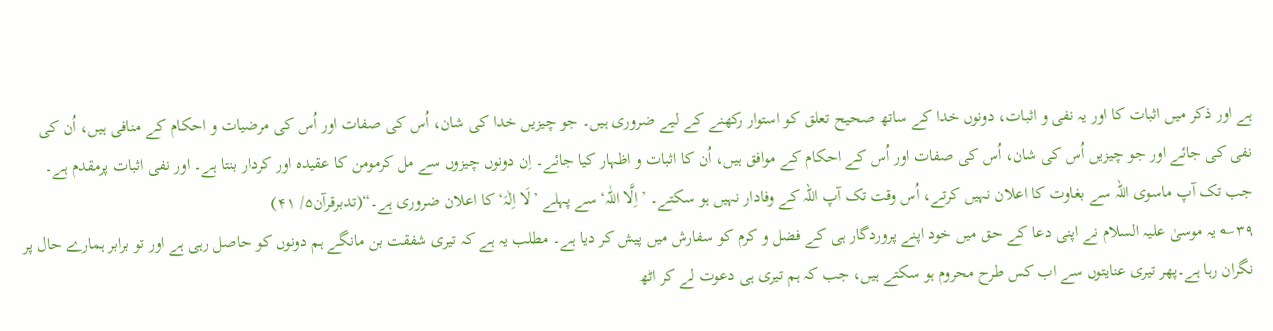ہے اور ذکر میں اثبات کا اور یہ نفی و اثبات، دونوں خدا کے ساتھ صحیح تعلق کو استوار رکھنے کے لیے ضروری ہیں۔ جو چیزیں خدا کی شان، اُس کی صفات اور اُس کی مرضیات و احکام کے منافی ہیں، اُن کی نفی کی جائے اور جو چیزیں اُس کی شان، اُس کی صفات اور اُس کے احکام کے موافق ہیں، اُن کا اثبات و اظہار کیا جائے۔ اِن دونوں چیزوں سے مل کرمومن کا عقیدہ اور کردار بنتا ہے۔ اور نفی اثبات پرمقدم ہے۔ جب تک آپ ماسوی اللہ سے بغاوت کا اعلان نہیں کرتے، اُس وقت تک آپ اللہ کے وفادار نہیں ہو سکتے۔ ’اِلَّا اللّٰہ‘ سے پہلے ’لَا اِلٰہَ‘ کا اعلان ضروری ہے۔“(تدبرقرآن۵/ ۴۱)
۳۹؎ یہ موسیٰ علیہ السلام نے اپنی دعا کے حق میں خود اپنے پروردگار ہی کے فضل و کرم کو سفارش میں پیش کر دیا ہے۔ مطلب یہ ہے کہ تیری شفقت بن مانگے ہم دونوں کو حاصل رہی ہے اور تو برابر ہمارے حال پر نگران رہا ہے۔پھر تیری عنایتوں سے اب کس طرح محروم ہو سکتے ہیں، جب کہ ہم تیری ہی دعوت لے کر اٹھ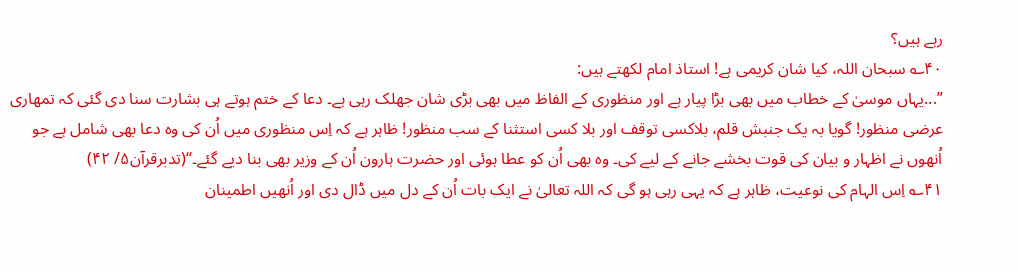رہے ہیں؟
۴۰؎ سبحان اللہ، کیا شان کریمی ہے! استاذ امام لکھتے ہیں:
”...یہاں موسیٰ کے خطاب میں بھی بڑا پیار ہے اور منظوری کے الفاظ میں بھی بڑی شان جھلک رہی ہے۔ دعا کے ختم ہوتے ہی بشارت سنا دی گئی کہ تمھاری عرضی منظور! گویا بہ یک جنبش قلم، بلاکسی توقف اور بلا کسی استثنا کے سب منظور! ظاہر ہے کہ اِس منظوری میں اُن کی وہ دعا بھی شامل ہے جو اُنھوں نے اظہار و بیان کی قوت بخشے جانے کے لیے کی۔ وہ بھی اُن کو عطا ہوئی اور حضرت ہارون اُن کے وزیر بھی بنا دیے گئے۔“(تدبرقرآن۵/ ۴۲)
۴۱؎ اِس الہام کی نوعیت، ظاہر ہے کہ یہی رہی ہو گی کہ اللہ تعالیٰ نے ایک بات اُن کے دل میں ڈال دی اور اُنھیں اطمینان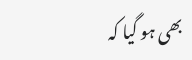بھی ہو گیا کہ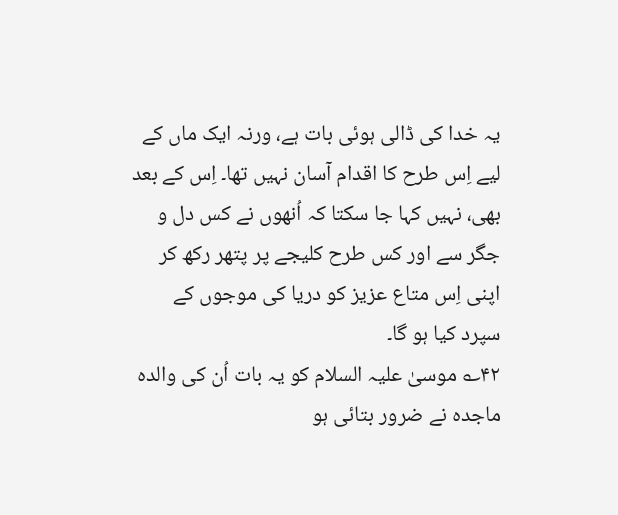یہ خدا کی ڈالی ہوئی بات ہے، ورنہ ایک ماں کے لیے اِس طرح کا اقدام آسان نہیں تھا۔ اِس کے بعد بھی، نہیں کہا جا سکتا کہ اُنھوں نے کس دل و جگر سے اور کس طرح کلیجے پر پتھر رکھ کر اپنی اِس متاع عزیز کو دریا کی موجوں کے سپرد کیا ہو گا۔
۴۲؎ موسیٰ علیہ السلام کو یہ بات اُن کی والدہ ماجدہ نے ضرور بتائی ہو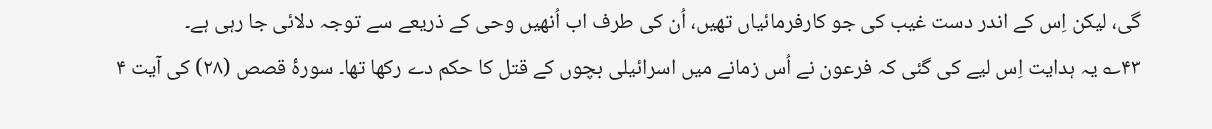گی، لیکن اِس کے اندر دست غیب کی جو کارفرمائیاں تھیں، اُن کی طرف اب اُنھیں وحی کے ذریعے سے توجہ دلائی جا رہی ہے۔
۴۳؎ یہ ہدایت اِس لیے کی گئی کہ فرعون نے اُس زمانے میں اسرائیلی بچوں کے قتل کا حکم دے رکھا تھا۔ سورۂ قصص (۲۸) کی آیت ۴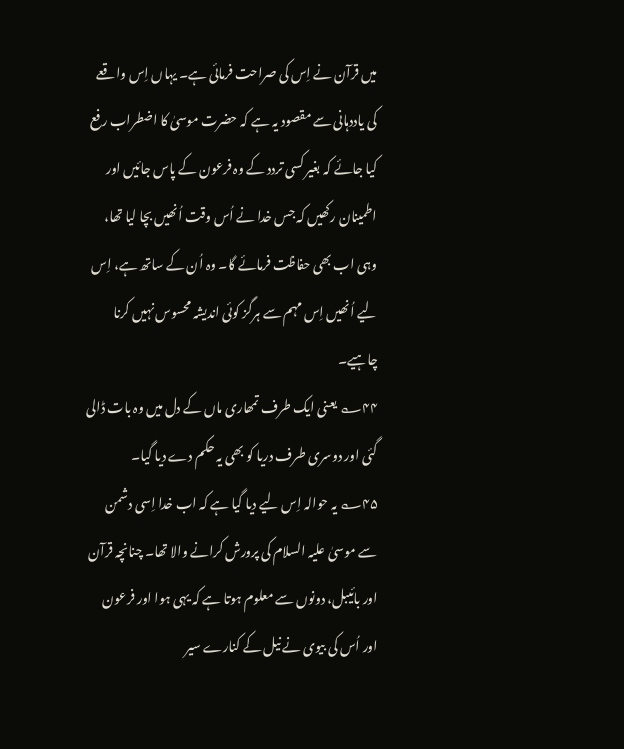میں قرآن نے اِس کی صراحت فرمائی ہے۔ یہاں اِس واقعے کی یاددہانی سے مقصود یہ ہے کہ حضرت موسیٰ کا اضطراب رفع کیا جائے کہ بغیر کسی تردد کے وہ فرعون کے پاس جائیں اور اطمینان رکھیں کہ جس خدا نے اُس وقت اُنھیں بچا لیا تھا، وہی اب بھی حفاظت فرمائے گا۔ وہ اُن کے ساتھ ہے، اِس لیے اُنھیں اِس مہم سے ہرگز کوئی اندیشہ محسوس نہیں کرنا چاہیے۔
۴۴؎ یعنی ایک طرف تمھاری ماں کے دل میں وہ بات ڈالی گئی اور دوسری طرف دریا کو بھی یہ حکم دے دیا گیا۔
۴۵؎ یہ حوالہ اِس لیے دیا گیا ہے کہ اب خدا اِسی دشمن سے موسیٰ علیہ السلام کی پرورش کرانے والا تھا۔ چنانچہ قرآن اور بائیبل، دونوں سے معلوم ہوتا ہے کہ یہی ہوا اور فرعون اور اُس کی بیوی نے نیل کے کنارے سیر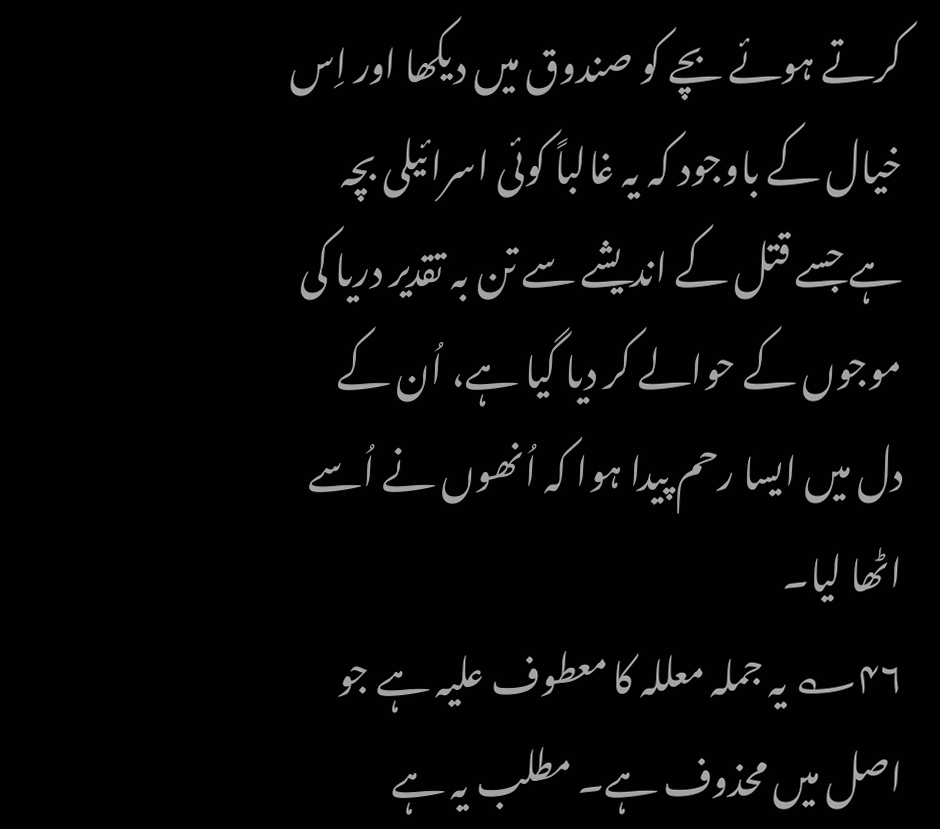کرتے ہوئے بچے کو صندوق میں دیکھا اور اِس خیال کے باوجود کہ یہ غالباً کوئی اسرائیلی بچہ ہے جسے قتل کے اندیشے سے تن بہ تقدیر دریا کی موجوں کے حوالے کر دیا گیا ہے، اُن کے دل میں ایسا رحم پیدا ہوا کہ اُنھوں نے اُسے اٹھا لیا۔
۴۶؎ یہ جملہ معللہ کا معطوف علیہ ہے جو اصل میں محذوف ہے۔ مطلب یہ ہے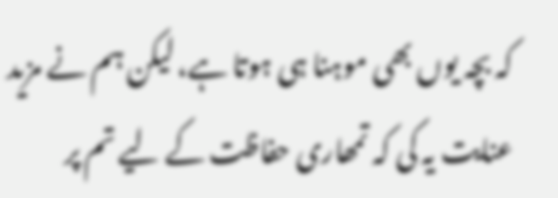کہ بچہ یوں بھی موہنا ہی ہوتا ہے، لیکن ہم نے مزید عنایت یہ کی کہ تمھاری حفاظت کے لیے تم پر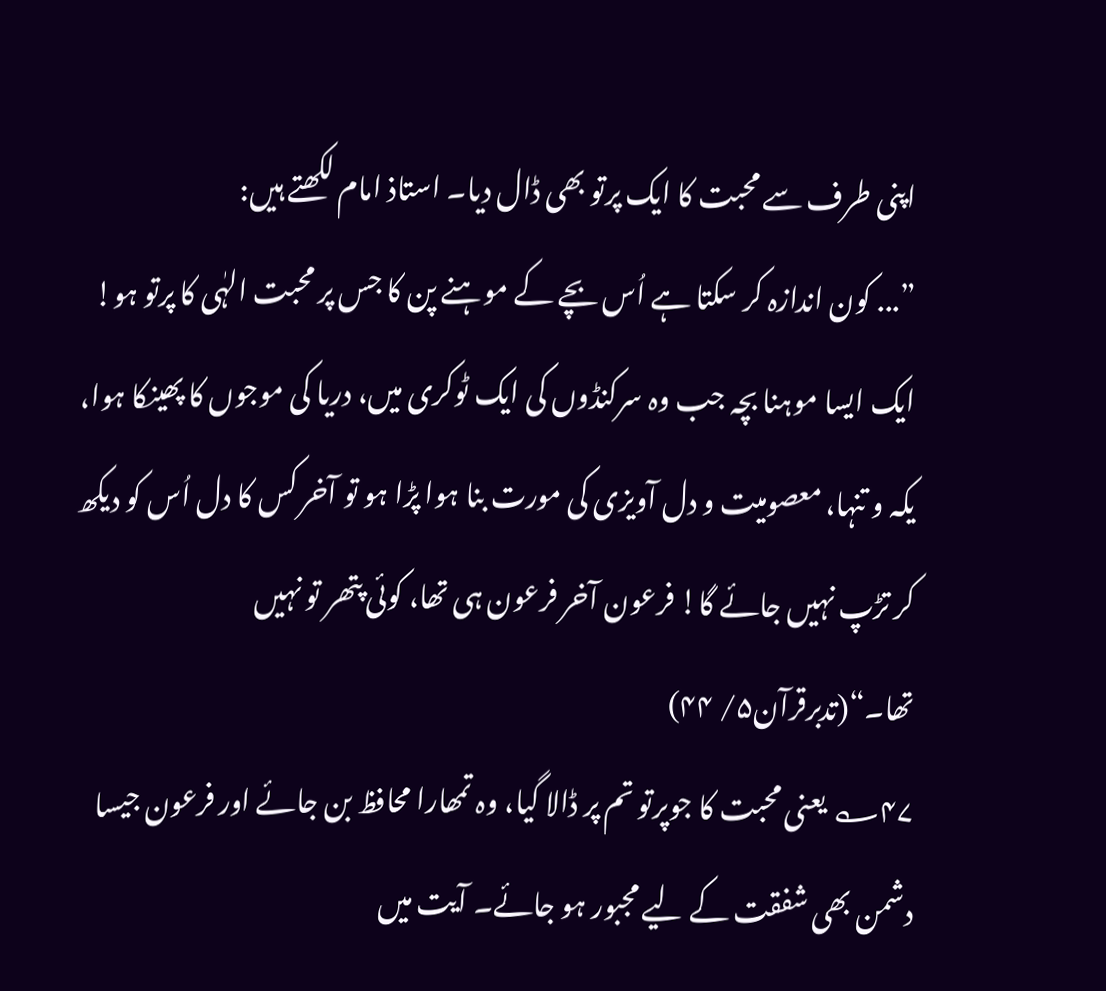اپنی طرف سے محبت کا ایک پرتو بھی ڈال دیا۔ استاذ امام لکھتے ہیں:
”... کون اندازہ کر سکتا ہے اُس بچے کے موہنے پن کا جس پر محبت الہٰی کا پرتو ہو! ایک ایسا موہنا بچہ جب وہ سرکنڈوں کی ایک ٹوکری میں، دریا کی موجوں کا پھینکا ہوا، یکہ و تنہا، معصومیت و دل آویزی کی مورت بنا ہوا پڑا ہو تو آخر کس کا دل اُس کو دیکھ کر تڑپ نہیں جائے گا! فرعون آخر فرعون ہی تھا، کوئی پتھر تو نہیں تھا۔“(تدبرقرآن۵/ ۴۴)
۴۷؎ یعنی محبت کا جوپرتو تم پر ڈالا گیا، وہ تمھارا محافظ بن جائے اور فرعون جیسا دشمن بھی شفقت کے لیے مجبور ہو جائے۔ آیت میں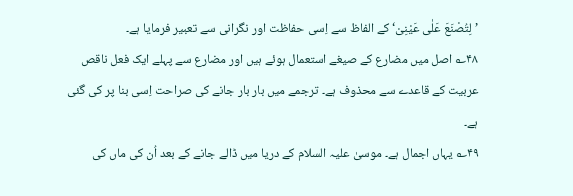’لِتُصْنَعَ عَلٰی عَیْنِیْ‘ کے الفاظ سے اِسی حفاظت اور نگرانی سے تعبیر فرمایا ہے۔
۴۸؎ اصل میں مضارع کے صیغے استعمال ہوئے ہیں اور مضارع سے پہلے ایک فعل ناقص عربیت کے قاعدے سے محذوف ہے۔ ترجمے میں بار بار جانے کی صراحت اِسی بنا پر کی گئی ہے۔
۴۹؎ یہاں اجمال ہے۔ موسیٰ علیہ السلام کے دریا میں ڈالے جانے کے بعد اُن کی ماں کی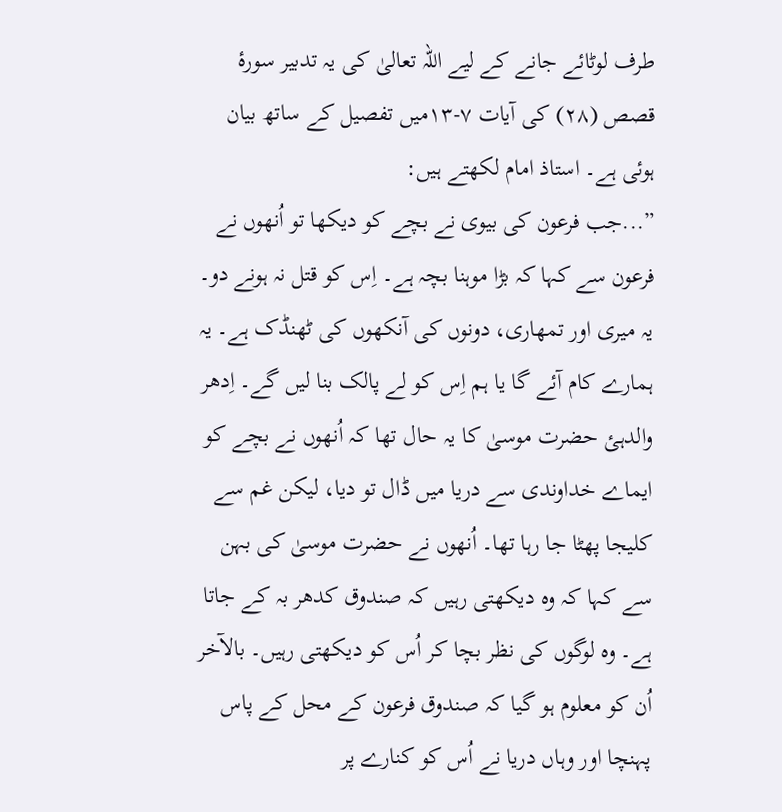طرف لوٹائے جانے کے لیے اللہ تعالیٰ کی یہ تدبیر سورۂ قصص (۲۸) کی آیات ۷-۱۳میں تفصیل کے ساتھ بیان ہوئی ہے۔ استاذ امام لکھتے ہیں:
”...جب فرعون کی بیوی نے بچے کو دیکھا تو اُنھوں نے فرعون سے کہا کہ بڑا موہنا بچہ ہے۔ اِس کو قتل نہ ہونے دو۔ یہ میری اور تمھاری، دونوں کی آنکھوں کی ٹھنڈک ہے۔ یہ ہمارے کام آئے گا یا ہم اِس کو لے پالک بنا لیں گے۔ اِدھر والدہئ حضرت موسیٰ کا یہ حال تھا کہ اُنھوں نے بچے کو ایماے خداوندی سے دریا میں ڈال تو دیا، لیکن غم سے کلیجا پھٹا جا رہا تھا۔ اُنھوں نے حضرت موسیٰ کی بہن سے کہا کہ وہ دیکھتی رہیں کہ صندوق کدھر بہ کے جاتا ہے۔ وہ لوگوں کی نظر بچا کر اُس کو دیکھتی رہیں۔ بالآخر اُن کو معلوم ہو گیا کہ صندوق فرعون کے محل کے پاس پہنچا اور وہاں دریا نے اُس کو کنارے پر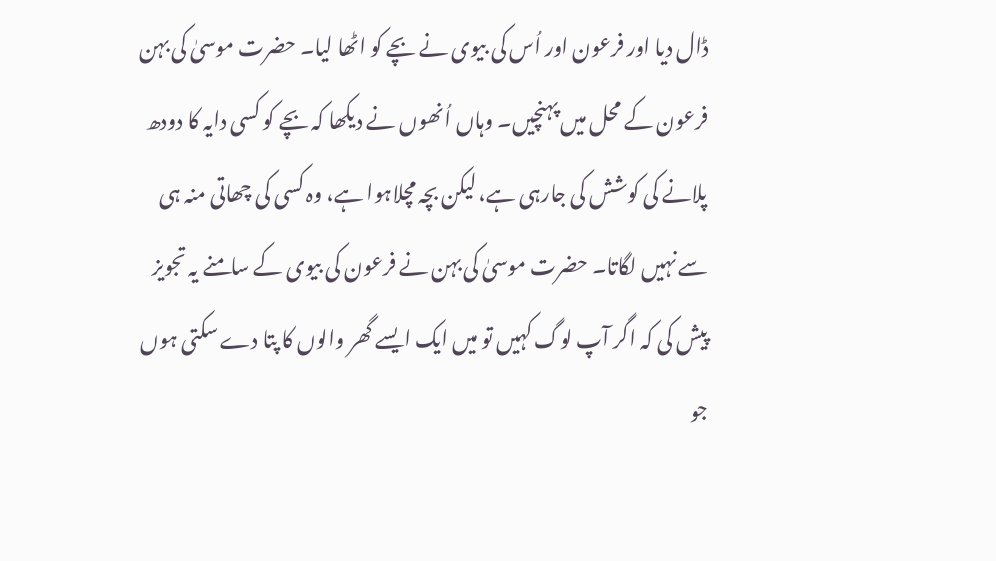ڈال دیا اور فرعون اور اُس کی بیوی نے بچے کو اٹھا لیا۔ حضرت موسیٰ کی بہن فرعون کے محل میں پہنچیں۔ وہاں اُنھوں نے دیکھا کہ بچے کو کسی دایہ کا دودھ پلانے کی کوشش کی جارہی ہے، لیکن بچہ مچلاہوا ہے، وہ کسی کی چھاتی منہ ہی سے نہیں لگاتا۔ حضرت موسیٰ کی بہن نے فرعون کی بیوی کے سامنے یہ تجویز پیش کی کہ اگر آپ لوگ کہیں تو میں ایک ایسے گھر والوں کا پتا دے سکتی ہوں جو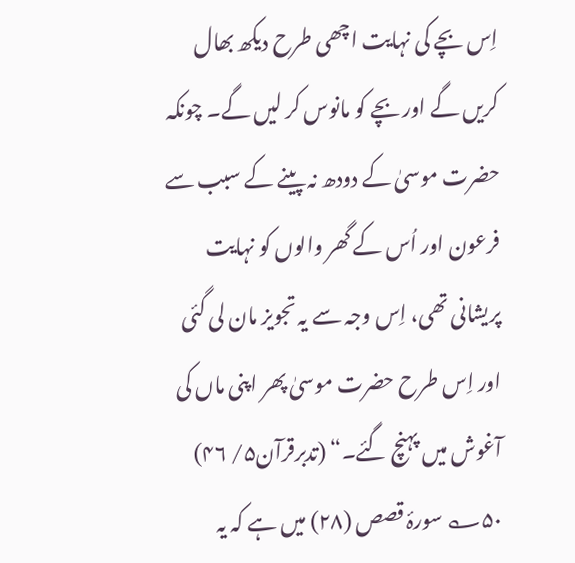اِس بچے کی نہایت اچھی طرح دیکھ بھال کریں گے اور بچے کو مانوس کر لیں گے۔ چونکہ حضرت موسیٰ کے دودھ نہ پینے کے سبب سے فرعون اور اُس کے گھر والوں کو نہایت پریشانی تھی، اِس وجہ سے یہ تجویز مان لی گئی اور اِس طرح حضرت موسیٰ پھر اپنی ماں کی آغوش میں پہنچ گئے۔“ (تدبرقرآن۵/ ۴۶)
۵۰؎ سورۂ قصص (۲۸) میں ہے کہ یہ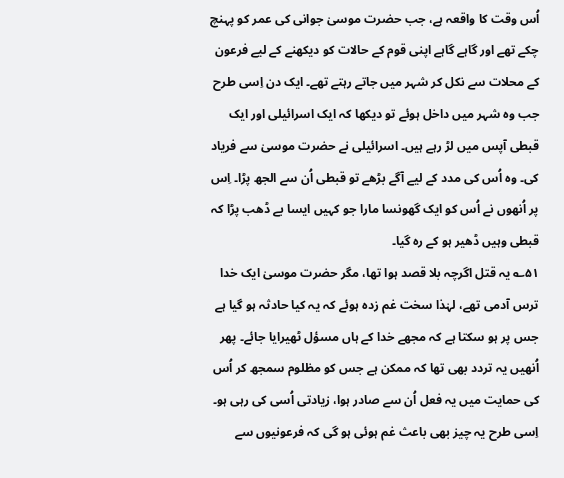اُس وقت کا واقعہ ہے، جب حضرت موسیٰ جوانی کی عمر کو پہنچ چکے تھے اور گاہے گاہے اپنی قوم کے حالات کو دیکھنے کے لیے فرعون کے محلات سے نکل کر شہر میں جاتے رہتے تھے۔ ایک دن اِسی طرح جب وہ شہر میں داخل ہوئے تو دیکھا کہ ایک اسرائیلی اور ایک قبطی آپس میں لڑ رہے ہیں۔ اسرائیلی نے حضرت موسیٰ سے فریاد کی۔ وہ اُس کی مدد کے لیے آگے بڑھے تو قبطی اُن سے الجھ پڑا۔ اِس پر اُنھوں نے اُس کو ایک گھونسا مارا جو کہیں ایسا بے ڈھب پڑا کہ قبطی وہیں ڈھیر ہو کے رہ گیا۔
۵۱؎ یہ قتل اگرچہ بلا قصد ہوا تھا، مگر حضرت موسیٰ ایک خدا ترس آدمی تھے، لہٰذا سخت غم زدہ ہوئے کہ یہ کیا حادثہ ہو گیا ہے جس پر ہو سکتا ہے کہ مجھے خدا کے ہاں مسؤل ٹھیرایا جائے۔ پھر اُنھیں یہ تردد بھی تھا کہ ممکن ہے جس کو مظلوم سمجھ کر اُس کی حمایت میں یہ فعل اُن سے صادر ہوا، زیادتی اُسی کی رہی ہو۔ اِسی طرح یہ چیز بھی باعث غم ہوئی ہو گی کہ فرعونیوں سے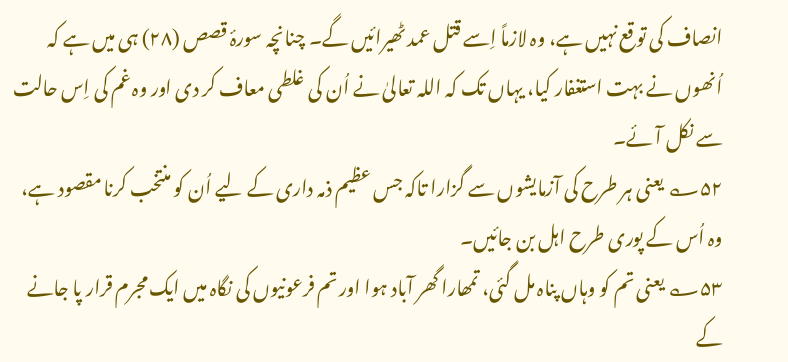انصاف کی توقع نہیں ہے، وہ لازماً اِسے قتل عمد ٹھیرائیں گے۔ چنانچہ سورۂ قصص (۲۸) ہی میں ہے کہ اُنھوں نے بہت استغفار کیا، یہاں تک کہ اللہ تعالیٰ نے اُن کی غلطی معاف کر دی اور وہ غم کی اِس حالت سے نکل آئے۔
۵۲؎ یعنی ہر طرح کی آزمایشوں سے گزارا تاکہ جس عظیم ذمہ داری کے لیے اُن کو منتخب کرنا مقصود ہے، وہ اُس کے پوری طرح اہل بن جائیں۔
۵۳؎ یعنی تم کو وہاں پناہ مل گئی، تمھارا گھر آباد ہوا اور تم فرعونیوں کی نگاہ میں ایک مجرم قرار پا جانے کے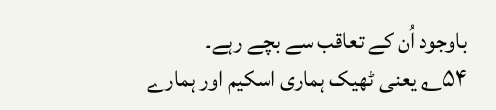باوجود اُن کے تعاقب سے بچے رہے۔
۵۴؎ یعنی ٹھیک ہماری اسکیم اور ہمارے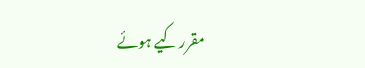مقرر کیے ہوئے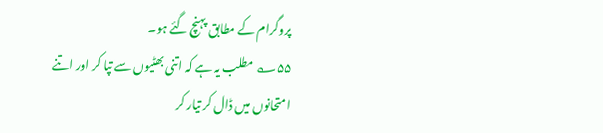پروگرام کے مطابق پہنچ گئے ہو۔
۵۵؎ مطلب یہ ہے کہ اتنی بھٹیوں سے تپا کر اور اتنے امتحانوں میں ڈال کر تیار کر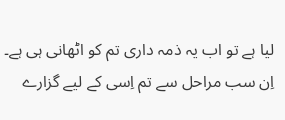لیا ہے تو اب یہ ذمہ داری تم کو اٹھانی ہی ہے۔ اِن سب مراحل سے تم اِسی کے لیے گزارے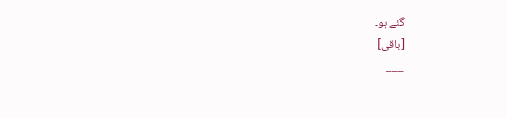گئے ہو۔
[باقی]
___